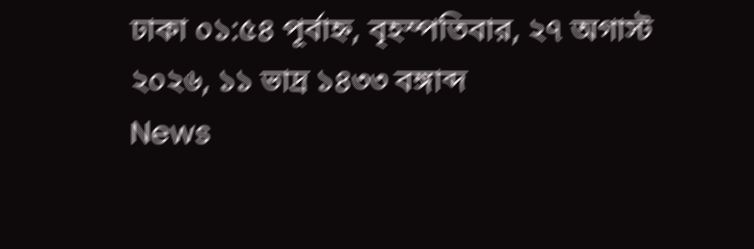ঢাকা ০১:৫৪ পূর্বাহ্ন, বৃহস্পতিবার, ২৭ অগাস্ট ২০২৬, ১১ ভাদ্র ১৪৩৩ বঙ্গাব্দ
News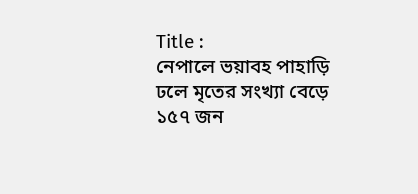Title :
নেপালে ভয়াবহ পাহাড়ি ঢলে মৃতের সংখ্যা বেড়ে ১৫৭ জন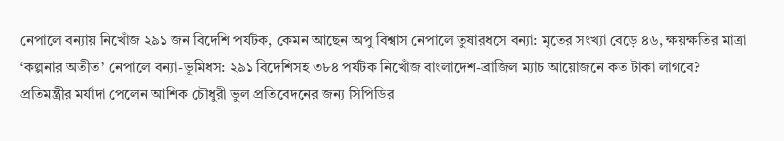নেপালে বন্যায় নিখোঁজ ২৯১ জন বিদেশি পর্যটক, কেমন আছেন অপু বিশ্বাস নেপালে তুষারধসে বন্যা: মৃতের সংখ্যা বেড়ে ৪৬, ক্ষয়ক্ষতির মাত্রা ‘কল্পনার অতীত’ নেপালে বন্যা-ভূমিধস: ২৯১ বিদেশিসহ ৩৮৪ পর্যটক নিখোঁজ বাংলাদেশ-ব্রাজিল ম্যাচ আয়োজনে কত টাকা লাগবে? প্রতিমন্ত্রীর মর্যাদা পেলেন আশিক চৌধুরী ভুল প্রতিবেদনের জন্য সিপিডির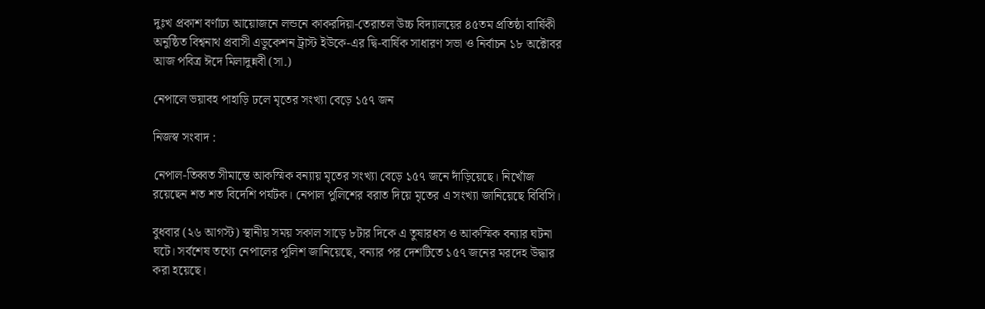দুঃখ প্রকাশ বর্ণাঢ‍্য আয়োজনে লন্ডনে কাকরদিয়া-তেরাতল উচ্চ বিদ্যালয়ের ৪৫তম প্রতিষ্ঠা বার্ষিকী অনুষ্ঠিত বিশ্বনাথ প্রবাসী এডুকেশন ট্রাস্ট ইউকে-এর দ্বি-বার্ষিক সাধারণ সভা ও নির্বাচন ১৮ অক্টোবর আজ পবিত্র ঈদে মিলাদুন্নবী (সা.)

নেপালে ভয়াবহ পাহাড়ি ঢলে মৃতের সংখ্যা বেড়ে ১৫৭ জন

নিজস্ব সংবাদ :

নেপাল-তিব্বত সীমান্তে আকস্মিক বন্যায় মৃতের সংখ্যা বেড়ে ১৫৭ জনে দাঁড়িয়েছে। নিখোঁজ রয়েছেন শত শত বিদেশি পর্যটক। নেপাল পুলিশের বরাত দিয়ে মৃতের এ সংখ্যা জানিয়েছে বিবিসি।

বুধবার (২৬ আগস্ট) স্থানীয় সময় সকাল সাড়ে ৮টার দিকে এ তুষারধস ও আকস্মিক বন্যার ঘটনা ঘটে। সর্বশেষ তথ্যে নেপালের পুলিশ জানিয়েছে, বন্যার পর দেশটিতে ১৫৭ জনের মরদেহ উদ্ধার করা হয়েছে।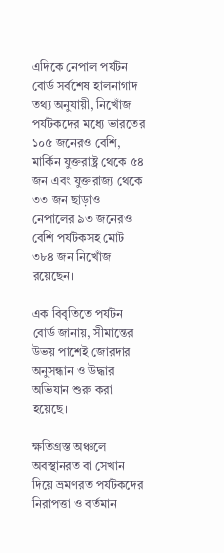এদিকে নেপাল পর্যটন বোর্ড সর্বশেষ হালনাগাদ তথ্য অনুযায়ী, নিখোঁজ পর্যটকদের মধ্যে ভারতের ১০৫ জনেরও বেশি, মার্কিন যুক্তরাষ্ট্র থেকে ৫৪ জন এবং যুক্তরাজ্য থেকে ৩৩ জন ছাড়াও নেপালের ৯৩ জনেরও বেশি পর্যটকসহ মোট ৩৮৪ জন নিখোঁজ রয়েছেন।

এক বিবৃতিতে পর্যটন বোর্ড জানায়, সীমান্তের উভয় পাশেই জোরদার অনুসন্ধান ও উদ্ধার অভিযান শুরু করা হয়েছে।

ক্ষতিগ্রস্ত অঞ্চলে অবস্থানরত বা সেখান দিয়ে ভ্রমণরত পর্যটকদের নিরাপত্তা ও বর্তমান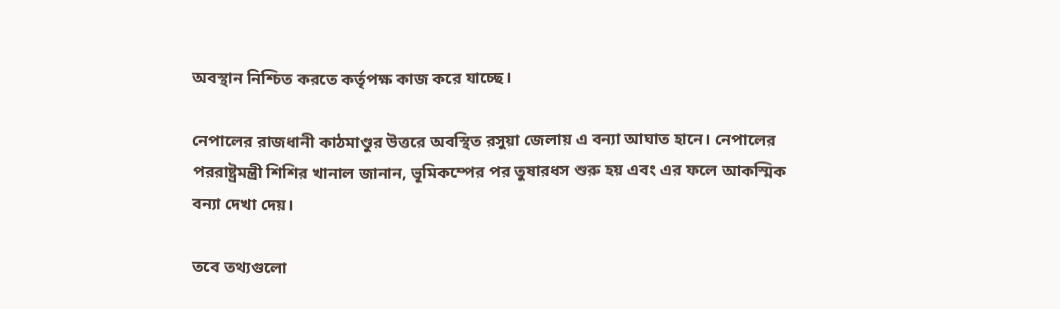অবস্থান নিশ্চিত করতে কর্তৃপক্ষ কাজ করে যাচ্ছে।

নেপালের রাজধানী কাঠমাণ্ডুর উত্তরে অবস্থিত রসুয়া জেলায় এ বন্যা আঘাত হানে। নেপালের পররাষ্ট্রমন্ত্রী শিশির খানাল জানান, ভূমিকম্পের পর তুষারধস শুরু হয় এবং এর ফলে আকস্মিক বন্যা দেখা দেয়।

তবে তথ্যগুলো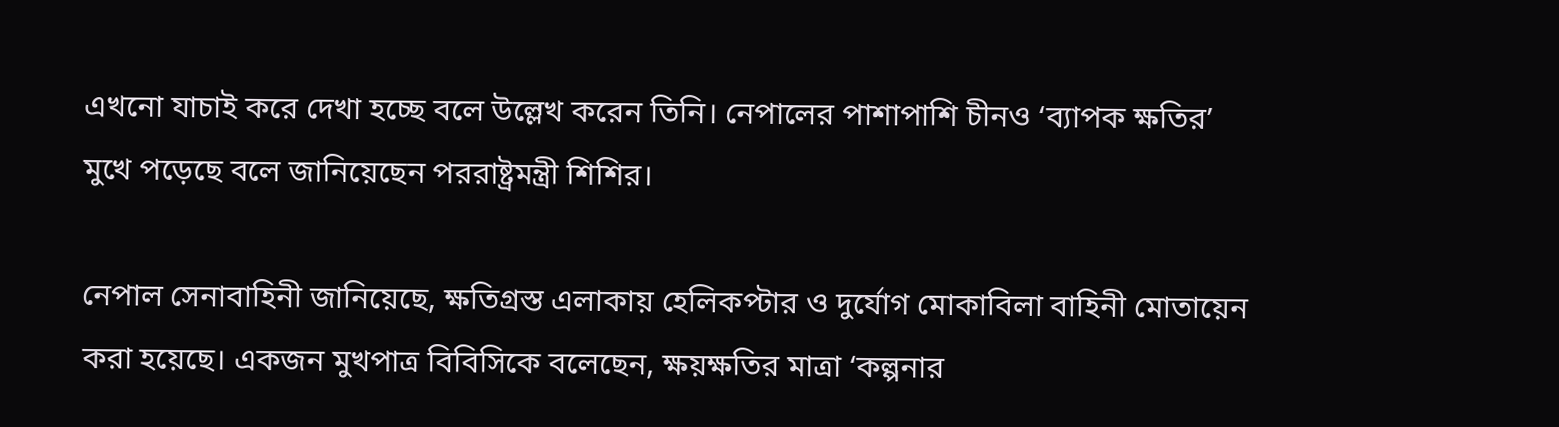এখনো যাচাই করে দেখা হচ্ছে বলে উল্লেখ করেন তিনি। নেপালের পাশাপাশি চীনও ‘ব্যাপক ক্ষতির’ মুখে পড়েছে বলে জানিয়েছেন পররাষ্ট্রমন্ত্রী শিশির।

নেপাল সেনাবাহিনী জানিয়েছে, ক্ষতিগ্রস্ত এলাকায় হেলিকপ্টার ও দুর্যোগ মোকাবিলা বাহিনী মোতায়েন করা হয়েছে। একজন মুখপাত্র বিবিসিকে বলেছেন, ক্ষয়ক্ষতির মাত্রা ‘কল্পনার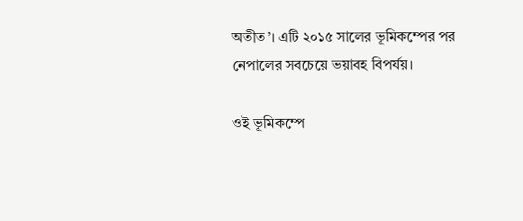অতীত’। এটি ২০১৫ সালের ভূমিকম্পের পর নেপালের সবচেয়ে ভয়াবহ বিপর্যয়।

ওই ভূমিকম্পে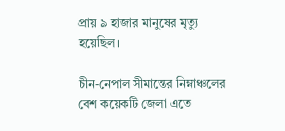প্রায় ৯ হাজার মানুষের মৃত্যু হয়েছিল।

চীন-নেপাল সীমান্তের নিম্নাঞ্চলের বেশ কয়েকটি জেলা এতে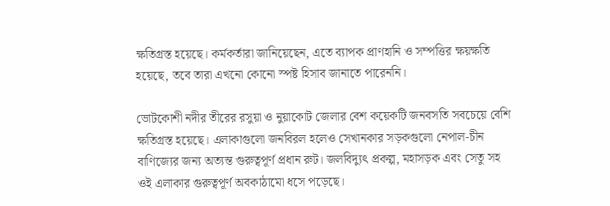ক্ষতিগ্রস্ত হয়েছে। কর্মকর্তারা জানিয়েছেন, এতে ব্যাপক প্রাণহানি ও সম্পত্তির ক্ষয়ক্ষতি হয়েছে, তবে তারা এখনো কোনো স্পষ্ট হিসাব জানাতে পারেননি।

ভোটকোশী নদীর তীরের রসুয়া ও নুয়াকোট জেলার বেশ কয়েকটি জনবসতি সবচেয়ে বেশি ক্ষতিগ্রস্ত হয়েছে। এলাকাগুলো জনবিরল হলেও সেখানকার সড়কগুলো নেপাল-চীন বাণিজ্যের জন্য অত্যন্ত গুরুত্বপূর্ণ প্রধান রুট। জলবিদ্যুৎ প্রকল্প, মহাসড়ক এবং সেতু সহ ওই এলাকার গুরুত্বপূর্ণ অবকাঠামো ধসে পড়েছে।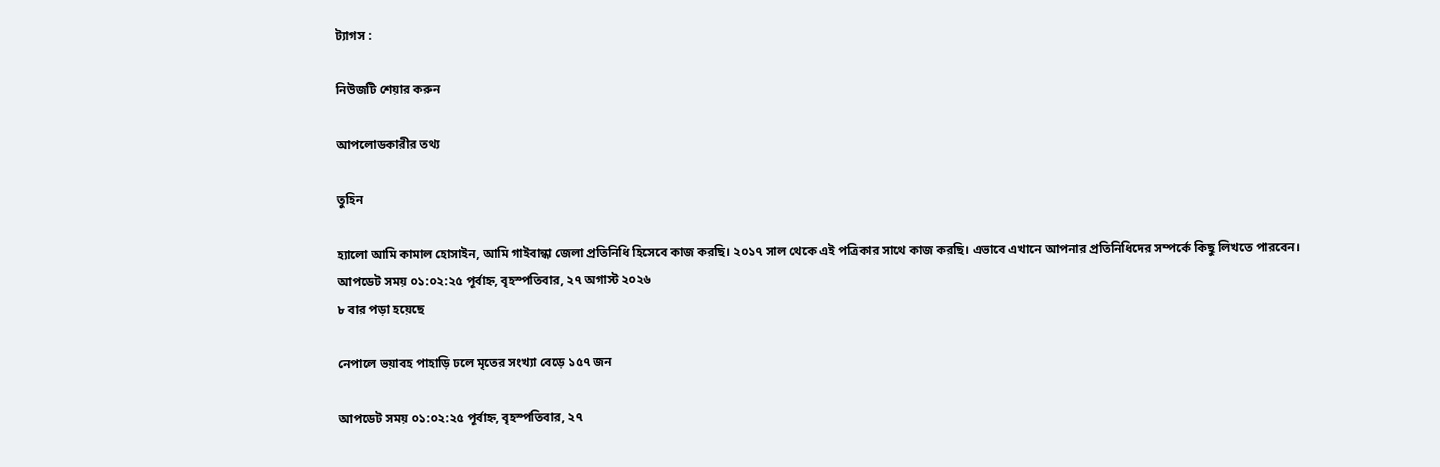ট্যাগস :

নিউজটি শেয়ার করুন

আপলোডকারীর তথ্য

তুহিন

হ্যালো আমি কামাল হোসাইন, আমি গাইবান্ধা জেলা প্রতিনিধি হিসেবে কাজ করছি। ২০১৭ সাল থেকে এই পত্রিকার সাথে কাজ করছি। এভাবে এখানে আপনার প্রতিনিধিদের সম্পর্কে কিছু লিখতে পারবেন।
আপডেট সময় ০১:০২:২৫ পূর্বাহ্ন, বৃহস্পতিবার, ২৭ অগাস্ট ২০২৬
৮ বার পড়া হয়েছে

নেপালে ভয়াবহ পাহাড়ি ঢলে মৃতের সংখ্যা বেড়ে ১৫৭ জন

আপডেট সময় ০১:০২:২৫ পূর্বাহ্ন, বৃহস্পতিবার, ২৭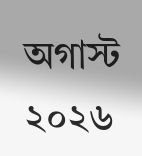অগাস্ট ২০২৬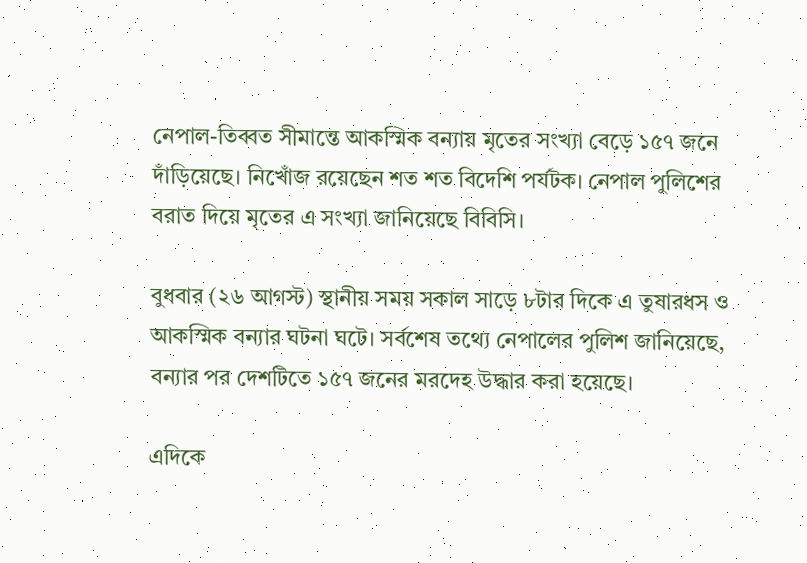নেপাল-তিব্বত সীমান্তে আকস্মিক বন্যায় মৃতের সংখ্যা বেড়ে ১৫৭ জনে দাঁড়িয়েছে। নিখোঁজ রয়েছেন শত শত বিদেশি পর্যটক। নেপাল পুলিশের বরাত দিয়ে মৃতের এ সংখ্যা জানিয়েছে বিবিসি।

বুধবার (২৬ আগস্ট) স্থানীয় সময় সকাল সাড়ে ৮টার দিকে এ তুষারধস ও আকস্মিক বন্যার ঘটনা ঘটে। সর্বশেষ তথ্যে নেপালের পুলিশ জানিয়েছে, বন্যার পর দেশটিতে ১৫৭ জনের মরদেহ উদ্ধার করা হয়েছে।

এদিকে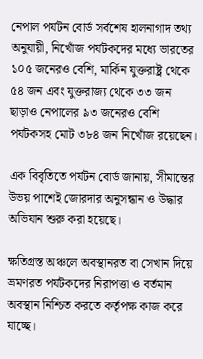নেপাল পর্যটন বোর্ড সর্বশেষ হালনাগাদ তথ্য অনুযায়ী, নিখোঁজ পর্যটকদের মধ্যে ভারতের ১০৫ জনেরও বেশি, মার্কিন যুক্তরাষ্ট্র থেকে ৫৪ জন এবং যুক্তরাজ্য থেকে ৩৩ জন ছাড়াও নেপালের ৯৩ জনেরও বেশি পর্যটকসহ মোট ৩৮৪ জন নিখোঁজ রয়েছেন।

এক বিবৃতিতে পর্যটন বোর্ড জানায়, সীমান্তের উভয় পাশেই জোরদার অনুসন্ধান ও উদ্ধার অভিযান শুরু করা হয়েছে।

ক্ষতিগ্রস্ত অঞ্চলে অবস্থানরত বা সেখান দিয়ে ভ্রমণরত পর্যটকদের নিরাপত্তা ও বর্তমান অবস্থান নিশ্চিত করতে কর্তৃপক্ষ কাজ করে যাচ্ছে।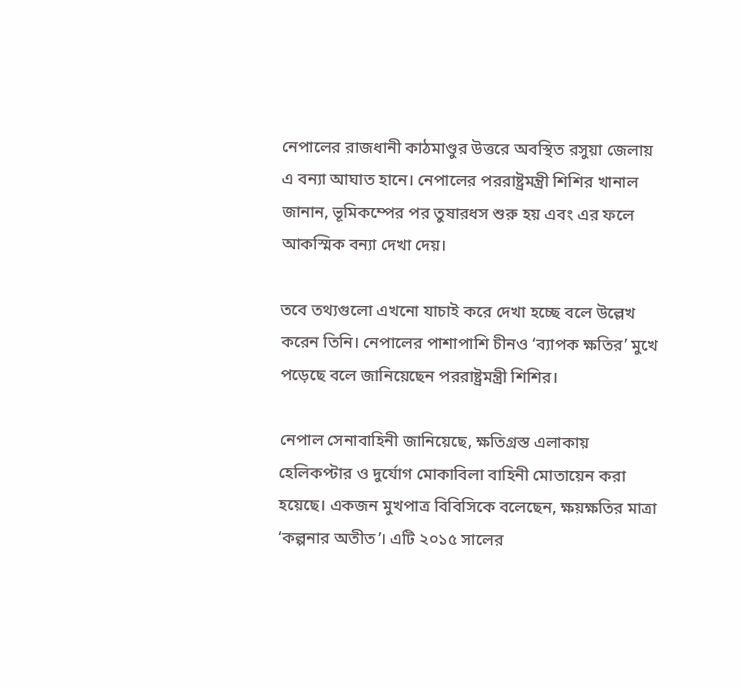নেপালের রাজধানী কাঠমাণ্ডুর উত্তরে অবস্থিত রসুয়া জেলায় এ বন্যা আঘাত হানে। নেপালের পররাষ্ট্রমন্ত্রী শিশির খানাল জানান, ভূমিকম্পের পর তুষারধস শুরু হয় এবং এর ফলে আকস্মিক বন্যা দেখা দেয়।

তবে তথ্যগুলো এখনো যাচাই করে দেখা হচ্ছে বলে উল্লেখ করেন তিনি। নেপালের পাশাপাশি চীনও ‘ব্যাপক ক্ষতির’ মুখে পড়েছে বলে জানিয়েছেন পররাষ্ট্রমন্ত্রী শিশির।

নেপাল সেনাবাহিনী জানিয়েছে, ক্ষতিগ্রস্ত এলাকায় হেলিকপ্টার ও দুর্যোগ মোকাবিলা বাহিনী মোতায়েন করা হয়েছে। একজন মুখপাত্র বিবিসিকে বলেছেন, ক্ষয়ক্ষতির মাত্রা ‘কল্পনার অতীত’। এটি ২০১৫ সালের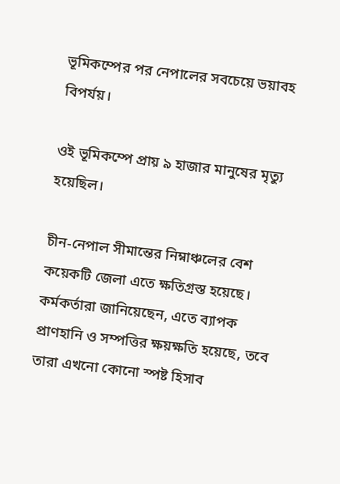ভূমিকম্পের পর নেপালের সবচেয়ে ভয়াবহ বিপর্যয়।

ওই ভূমিকম্পে প্রায় ৯ হাজার মানুষের মৃত্যু হয়েছিল।

চীন-নেপাল সীমান্তের নিম্নাঞ্চলের বেশ কয়েকটি জেলা এতে ক্ষতিগ্রস্ত হয়েছে। কর্মকর্তারা জানিয়েছেন, এতে ব্যাপক প্রাণহানি ও সম্পত্তির ক্ষয়ক্ষতি হয়েছে, তবে তারা এখনো কোনো স্পষ্ট হিসাব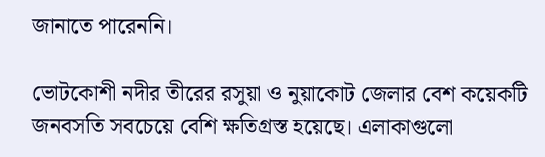জানাতে পারেননি।

ভোটকোশী নদীর তীরের রসুয়া ও নুয়াকোট জেলার বেশ কয়েকটি জনবসতি সবচেয়ে বেশি ক্ষতিগ্রস্ত হয়েছে। এলাকাগুলো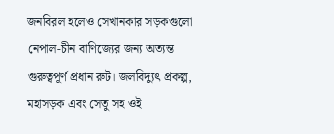জনবিরল হলেও সেখানকার সড়কগুলো নেপাল-চীন বাণিজ্যের জন্য অত্যন্ত গুরুত্বপূর্ণ প্রধান রুট। জলবিদ্যুৎ প্রকল্প, মহাসড়ক এবং সেতু সহ ওই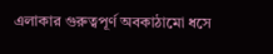এলাকার গুরুত্বপূর্ণ অবকাঠামো ধসে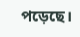পড়েছে।